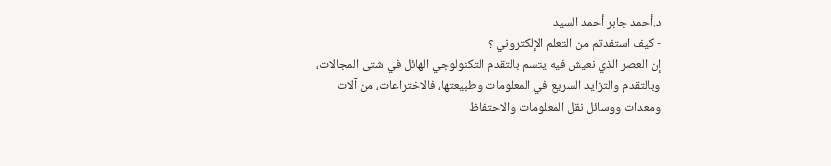د.أحمد جابر أحمد السيد
- كيف استفدتم من التعلم الإلكتروني ؟
إن العصر الذي نعيش فيه يتسم بالتقدم التكنولوجي الهائل في شتى المجالات، وبالتقدم والتزايد السريع في المعلومات وطبيعتها، فالاختراعات، من آلات ومعدات ووسائل نقل المعلومات والاحتفاظ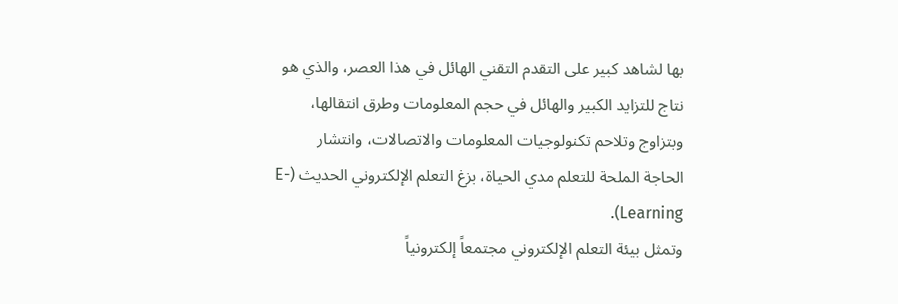بها لشاهد كبير على التقدم التقني الهائل في هذا العصر، والذي هو نتاج للتزايد الكبير والهائل في حجم المعلومات وطرق انتقالها، وبتزاوج وتلاحم تكنولوجيات المعلومات والاتصالات، وانتشار الحاجة الملحة للتعلم مدي الحياة، بزغ التعلم الإلكتروني الحديث (E-Learning).
وتمثل بيئة التعلم الإلكتروني مجتمعاً إلكترونياً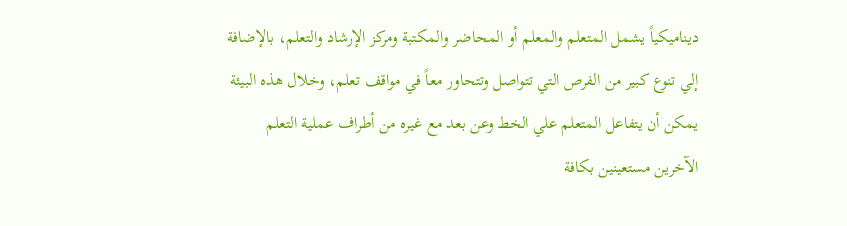ديناميكياً يشمل المتعلم والمعلم أو المحاضر والمكتبة ومركز الإرشاد والتعلم، بالإضافة إلي تنوع كبير من الفرص التي تتواصل وتتحاور معاً في مواقف تعلم، وخلال هذه البيئة يمكن أن يتفاعل المتعلم علي الخط وعن بعد مع غيره من أطراف عملية التعلم الآخرين مستعينين بكافة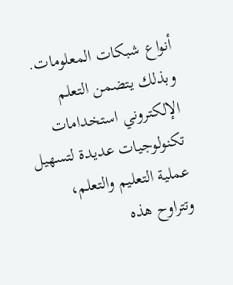أنواع شبكات المعلومات.
وبذلك يتضمن التعلم الإلكتروني استخدامات تكنولوجيات عديدة لتسهيل عملية التعليم والتعلم، وتتراوح هذه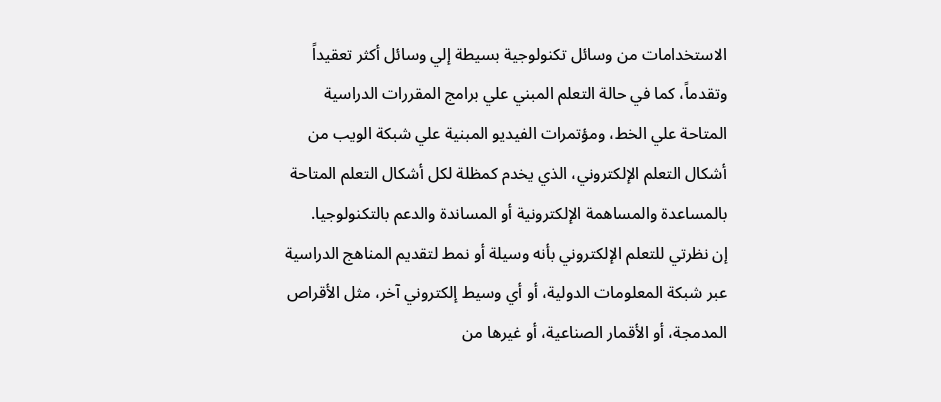الاستخدامات من وسائل تكنولوجية بسيطة إلي وسائل أكثر تعقيداً وتقدماً، كما في حالة التعلم المبني علي برامج المقررات الدراسية المتاحة علي الخط، ومؤتمرات الفيديو المبنية علي شبكة الويب من أشكال التعلم الإلكتروني، الذي يخدم كمظلة لكل أشكال التعلم المتاحة بالمساعدة والمساهمة الإلكترونية أو المساندة والدعم بالتكنولوجيا.
إن نظرتي للتعلم الإلكتروني بأنه وسيلة أو نمط لتقديم المناهج الدراسية عبر شبكة المعلومات الدولية، أو أي وسيط إلكتروني آخر، مثل الأقراص المدمجة، أو الأقمار الصناعية، أو غيرها من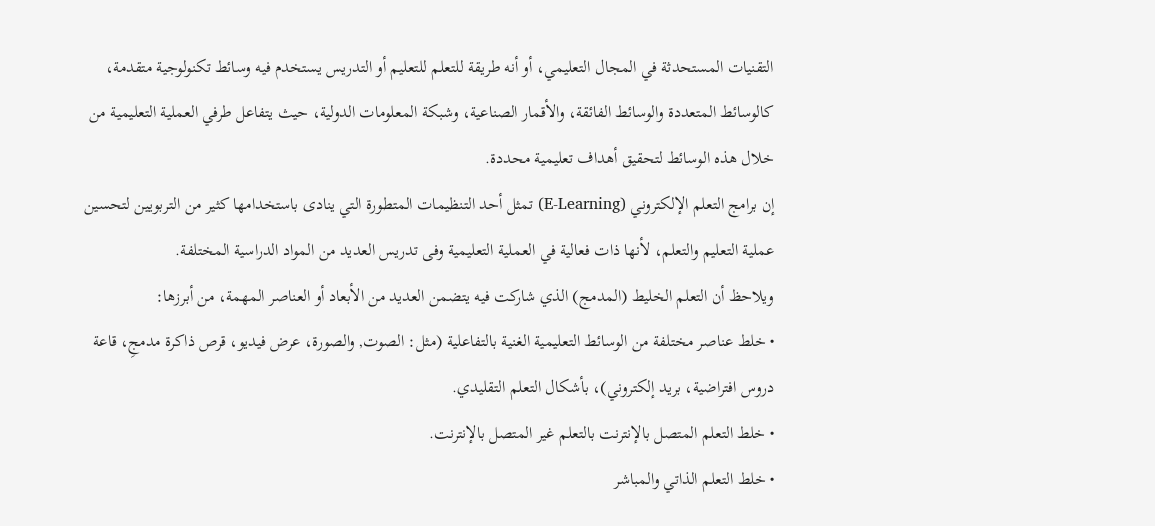التقنيات المستحدثة في المجال التعليمي، أو أنه طريقة للتعلم للتعليم أو التدريس يستخدم فيه وسائط تكنولوجية متقدمة، كالوسائط المتعددة والوسائط الفائقة، والأقمار الصناعية، وشبكة المعلومات الدولية، حيث يتفاعل طرفي العملية التعليمية من خلال هذه الوسائط لتحقيق أهداف تعليمية محددة.
إن برامج التعلم الإلكتروني (E-Learning) تمثل أحد التنظيمات المتطورة التي ينادى باستخدامها كثير من التربويين لتحسين عملية التعليم والتعلم، لأنها ذات فعالية في العملية التعليمية وفى تدريس العديد من المواد الدراسية المختلفة.
ويلاحظ أن التعلم الخليط (المدمج) الذي شاركت فيه يتضمن العديد من الأبعاد أو العناصر المهمة، من أبرزها:
• خلط عناصر مختلفة من الوسائط التعليمية الغنية بالتفاعلية (مثل: الصوت, والصورة، عرض فيديو، قرص ذاكرة مدمجِ، قاعة دروس افتراضية، بريد إلكتروني)، بأشكال التعلم التقليدي.
• خلط التعلم المتصل بالإنترنت بالتعلم غير المتصل بالإنترنت.
• خلط التعلم الذاتي والمباشر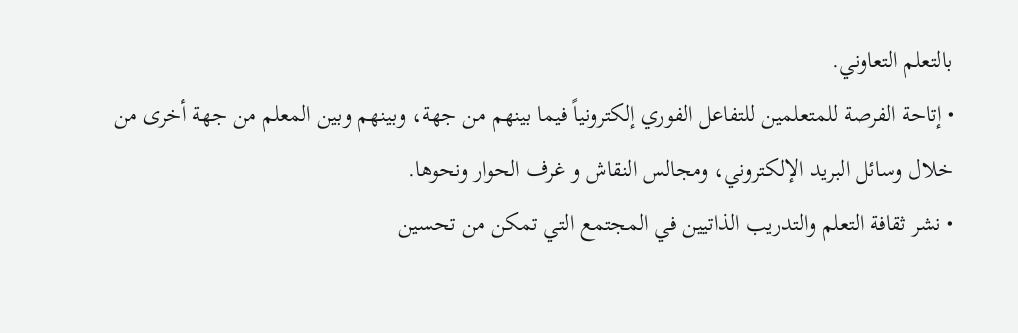بالتعلم التعاوني.
• إتاحة الفرصة للمتعلمين للتفاعل الفوري إلكترونياً فيما بينهم من جهة، وبينهم وبين المعلم من جهة أخرى من خلال وسائل البريد الإلكتروني، ومجالس النقاش و غرف الحوار ونحوها.
• نشر ثقافة التعلم والتدريب الذاتيين في المجتمع التي تمكن من تحسين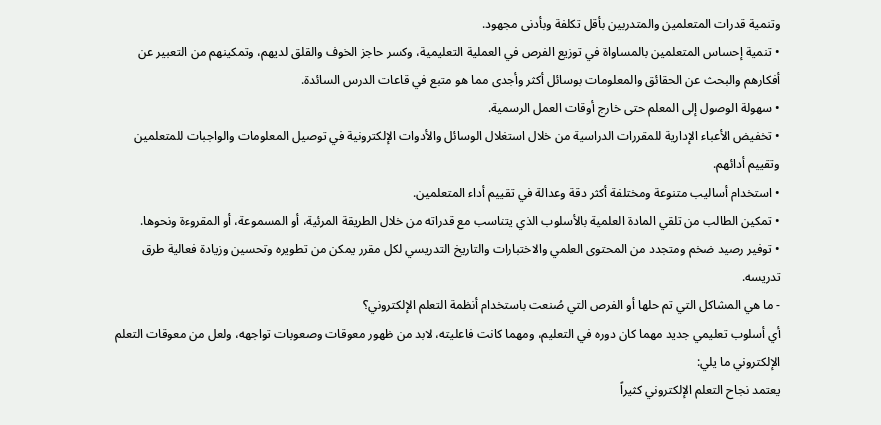وتنمية قدرات المتعلمين والمتدربين بأقل تكلفة وبأدنى مجهود.
• تنمية إحساس المتعلمين بالمساواة في توزيع الفرص في العملية التعليمية، وكسر حاجز الخوف والقلق لديهم، وتمكينهم من التعبير عن أفكارهم والبحث عن الحقائق والمعلومات بوسائل أكثر وأجدى مما هو متبع في قاعات الدرس السائدة.
• سهولة الوصول إلى المعلم حتى خارج أوقات العمل الرسمية.
• تخفيض الأعباء الإدارية للمقررات الدراسية من خلال استغلال الوسائل والأدوات الإلكترونية في توصيل المعلومات والواجبات للمتعلمين وتقييم أدائهم.
• استخدام أساليب متنوعة ومختلفة أكثر دقة وعدالة في تقييم أداء المتعلمين.
• تمكين الطالب من تلقي المادة العلمية بالأسلوب الذي يتناسب مع قدراته من خلال الطريقة المرئية، أو المسموعة، أو المقروءة ونحوها.
• توفير رصيد ضخم ومتجدد من المحتوى العلمي والاختبارات والتاريخ التدريسي لكل مقرر يمكن من تطويره وتحسين وزيادة فعالية طرق تدريسه.
- ما هي المشاكل التي تم حلها أو الفرص التي صُنعت باستخدام أنظمة التعلم الإلكتروني؟
أي أسلوب تعليمي جديد مهما كان دوره في التعليم، ومهما كانت فاعليته، لابد من ظهور معوقات وصعوبات تواجهه، ولعل من معوقات التعلم الإلكتروني ما يلي:
يعتمد نجاح التعلم الإلكتروني كثيراً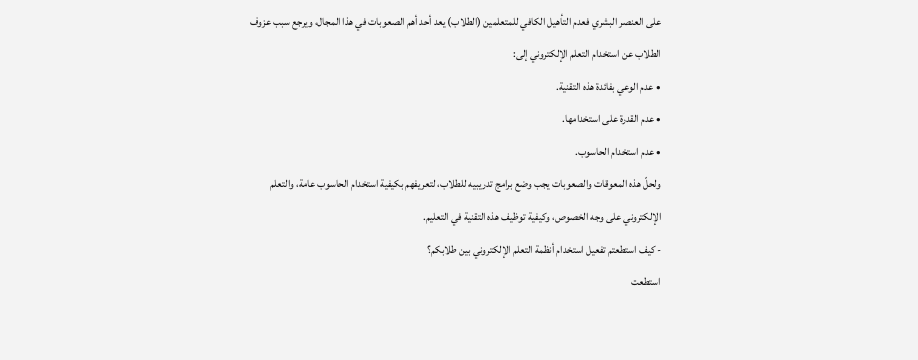على العنصر البشري فعدم التأهيل الكافي للمتعلمين (الطلاب) يعد أحد أهم الصعوبات في هذا المجال، ويرجع سبب عزوف الطلاب عن استخدام التعلم الإلكتروني إلى:
• عدم الوعي بفائدة هذه التقنية.
• عدم القدرة على استخدامها.
• عدم استخدام الحاسوب.
ولحلّ هذه المعوقات والصعوبات يجب وضع برامج تدريبيه للطلاب، لتعريفهم بكيفية استخدام الحاسوب عامة، والتعلم الإلكتروني على وجه الخصوص، وكيفية توظيف هذه التقنية في التعليم.
- كيف استطعتم تفعيل استخدام أنظمة التعلم الإلكتروني بين طلابكم؟
استطعت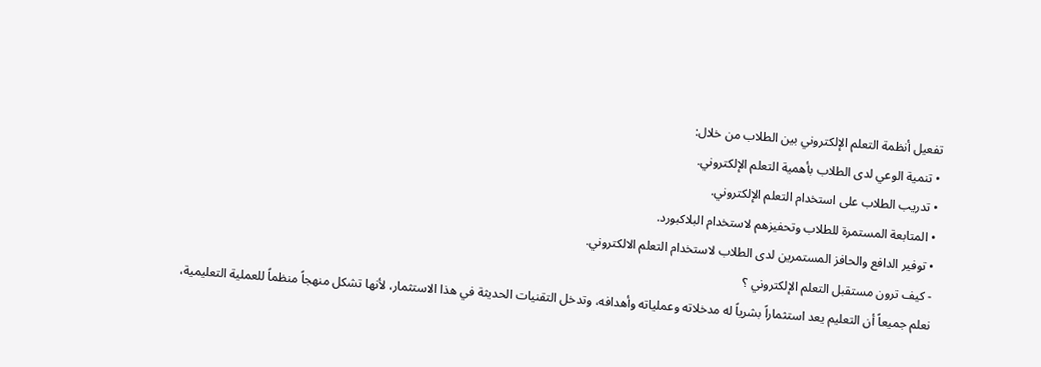تفعيل أنظمة التعلم الإلكتروني بين الطلاب من خلال:
• تنمية الوعي لدى الطلاب بأهمية التعلم الإلكتروني.
• تدريب الطلاب على استخدام التعلم الإلكتروني.
• المتابعة المستمرة للطلاب وتحفيزهم لاستخدام البلاكبورد.
• توفير الدافع والحافز المستمرين لدى الطلاب لاستخدام التعلم الالكتروني.
- كيف ترون مستقبل التعلم الإلكتروني ؟
نعلم جميعاً أن التعليم يعد استثماراً بشرياً له مدخلاته وعملياته وأهدافه، وتدخل التقنيات الحديثة في هذا الاستثمار، لأنها تشكل منهجاً منظماً للعملية التعليمية،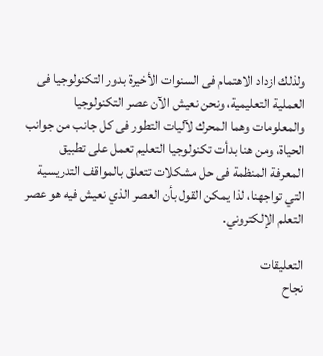ولذلك ازداد الاهتمام فى السنوات الأخيرة بدور التكنولوجيا فى العملية التعليمية، ونحن نعيش الآن عصر التكنولوجيا والمعلومات وهما المحرك لآليات التطور فى كل جانب من جوانب الحياة، ومن هنا بدأت تكنولوجيا التعليم تعمل على تطبيق المعرفة المنظمة فى حل مشكلات تتعلق بالمواقف التدريسية التي تواجهنا، لذا يمكن القول بأن العصر الذي نعيش فيه هو عصر التعلم الإلكتروني.

التعليقات
نجاح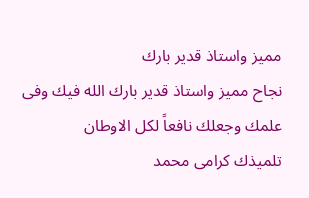مميز واستاذ قدير بارك
نجاح مميز واستاذ قدير بارك الله فيك وفى علمك وجعلك نافعاً لكل الاوطان
تلميذك كرامى محمد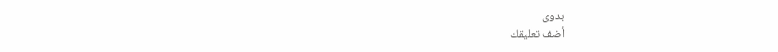بدوى
أضف تعليقك